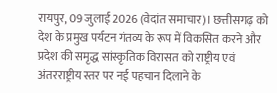रायपुर, 09 जुलाई 2026 (वेदांत समाचार)। छत्तीसगढ़ को देश के प्रमुख पर्यटन गंतव्य के रूप में विकसित करने और प्रदेश की समृद्ध सांस्कृतिक विरासत को राष्ट्रीय एवं अंतरराष्ट्रीय स्तर पर नई पहचान दिलाने के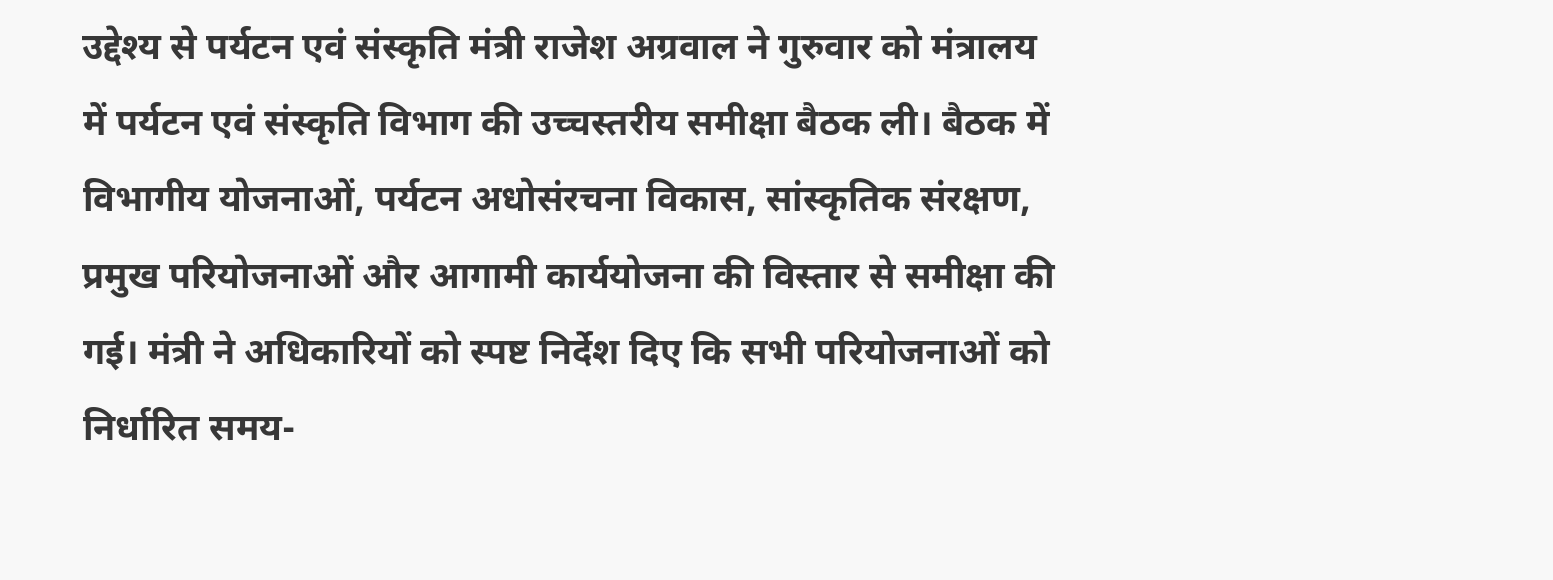उद्देश्य से पर्यटन एवं संस्कृति मंत्री राजेश अग्रवाल ने गुरुवार को मंत्रालय में पर्यटन एवं संस्कृति विभाग की उच्चस्तरीय समीक्षा बैठक ली। बैठक में विभागीय योजनाओं, पर्यटन अधोसंरचना विकास, सांस्कृतिक संरक्षण, प्रमुख परियोजनाओं और आगामी कार्ययोजना की विस्तार से समीक्षा की गई। मंत्री ने अधिकारियों को स्पष्ट निर्देश दिए कि सभी परियोजनाओं को निर्धारित समय-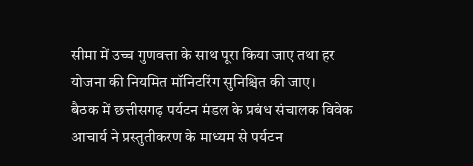सीमा में उच्च गुणवत्ता के साथ पूरा किया जाए तथा हर योजना की नियमित मॉनिटरिंग सुनिश्चित की जाए।
बैठक में छत्तीसगढ़ पर्यटन मंडल के प्रबंध संचालक विवेक आचार्य ने प्रस्तुतीकरण के माध्यम से पर्यटन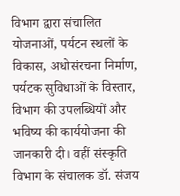विभाग द्वारा संचालित योजनाओं, पर्यटन स्थलों के विकास, अधोसंरचना निर्माण, पर्यटक सुविधाओं के विस्तार, विभाग की उपलब्धियों और भविष्य की कार्ययोजना की जानकारी दी। वहीं संस्कृति विभाग के संचालक डॉ. संजय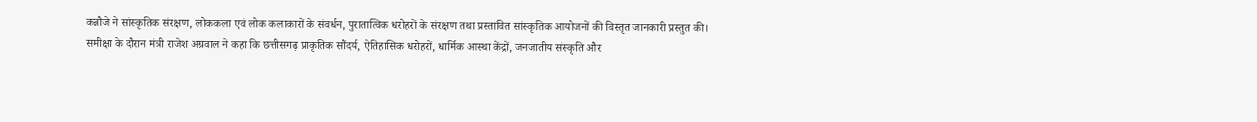कन्नौजे ने सांस्कृतिक संरक्षण, लोककला एवं लोक कलाकारों के संवर्धन, पुरातात्विक धरोहरों के संरक्षण तथा प्रस्तावित सांस्कृतिक आयोजनों की विस्तृत जानकारी प्रस्तुत की।
समीक्षा के दौरान मंत्री राजेश अग्रवाल ने कहा कि छत्तीसगढ़ प्राकृतिक सौंदर्य, ऐतिहासिक धरोहरों, धार्मिक आस्था केंद्रों, जनजातीय संस्कृति और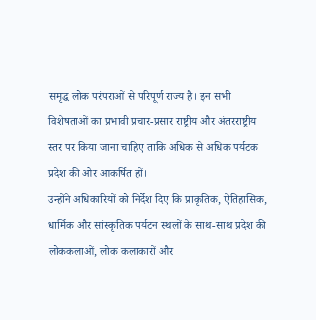समृद्ध लोक परंपराओं से परिपूर्ण राज्य है। इन सभी विशेषताओं का प्रभावी प्रचार-प्रसार राष्ट्रीय और अंतरराष्ट्रीय स्तर पर किया जाना चाहिए ताकि अधिक से अधिक पर्यटक प्रदेश की ओर आकर्षित हों।
उन्होंने अधिकारियों को निर्देश दिए कि प्राकृतिक, ऐतिहासिक, धार्मिक और सांस्कृतिक पर्यटन स्थलों के साथ-साथ प्रदेश की लोककलाओं, लोक कलाकारों और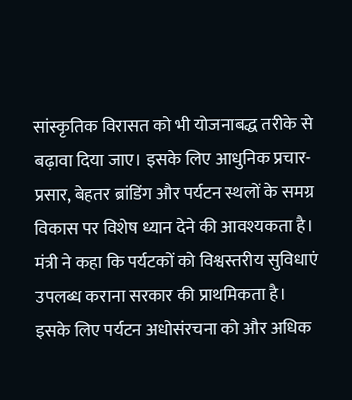सांस्कृतिक विरासत को भी योजनाबद्ध तरीके से बढ़ावा दिया जाए। इसके लिए आधुनिक प्रचार-प्रसार, बेहतर ब्रांडिंग और पर्यटन स्थलों के समग्र विकास पर विशेष ध्यान देने की आवश्यकता है।
मंत्री ने कहा कि पर्यटकों को विश्वस्तरीय सुविधाएं उपलब्ध कराना सरकार की प्राथमिकता है। इसके लिए पर्यटन अधोसंरचना को और अधिक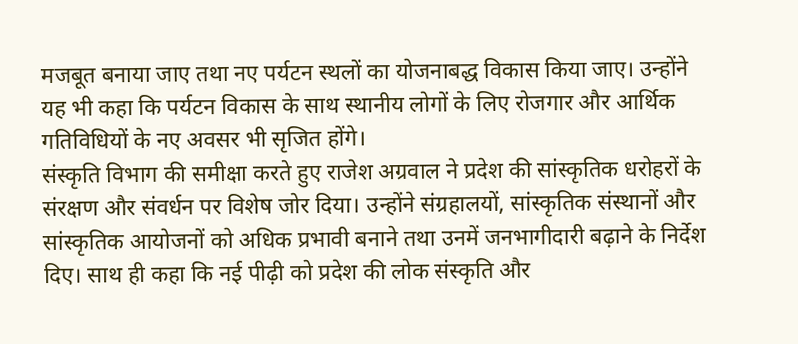मजबूत बनाया जाए तथा नए पर्यटन स्थलों का योजनाबद्ध विकास किया जाए। उन्होंने यह भी कहा कि पर्यटन विकास के साथ स्थानीय लोगों के लिए रोजगार और आर्थिक गतिविधियों के नए अवसर भी सृजित होंगे।
संस्कृति विभाग की समीक्षा करते हुए राजेश अग्रवाल ने प्रदेश की सांस्कृतिक धरोहरों के संरक्षण और संवर्धन पर विशेष जोर दिया। उन्होंने संग्रहालयों, सांस्कृतिक संस्थानों और सांस्कृतिक आयोजनों को अधिक प्रभावी बनाने तथा उनमें जनभागीदारी बढ़ाने के निर्देश दिए। साथ ही कहा कि नई पीढ़ी को प्रदेश की लोक संस्कृति और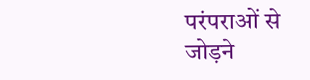परंपराओं से जोड़ने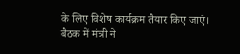के लिए विशेष कार्यक्रम तैयार किए जाएं।
बैठक में मंत्री ने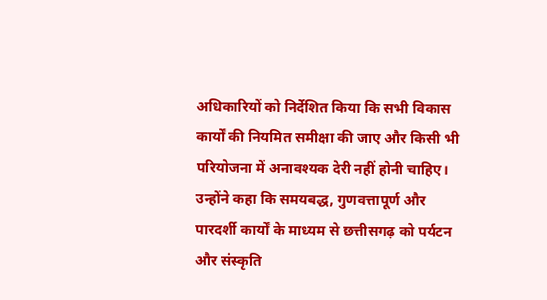अधिकारियों को निर्देशित किया कि सभी विकास कार्यों की नियमित समीक्षा की जाए और किसी भी परियोजना में अनावश्यक देरी नहीं होनी चाहिए। उन्होंने कहा कि समयबद्ध, गुणवत्तापूर्ण और पारदर्शी कार्यों के माध्यम से छत्तीसगढ़ को पर्यटन और संस्कृति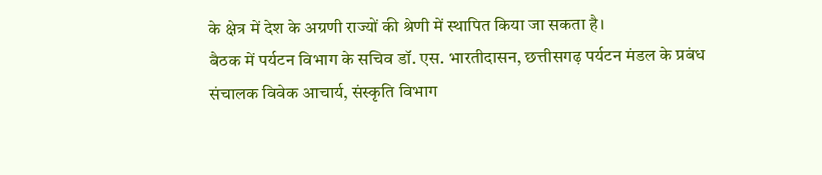के क्षेत्र में देश के अग्रणी राज्यों की श्रेणी में स्थापित किया जा सकता है।
बैठक में पर्यटन विभाग के सचिव डॉ. एस. भारतीदासन, छत्तीसगढ़ पर्यटन मंडल के प्रबंध संचालक विवेक आचार्य, संस्कृति विभाग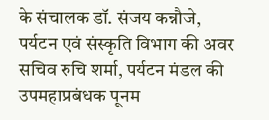के संचालक डॉ. संजय कन्नौजे, पर्यटन एवं संस्कृति विभाग की अवर सचिव रुचि शर्मा, पर्यटन मंडल की उपमहाप्रबंधक पूनम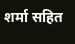शर्मा सहित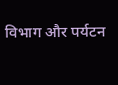विभाग और पर्यटन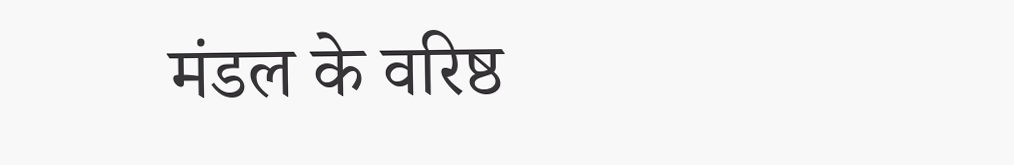मंडल के वरिष्ठ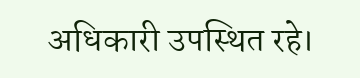अधिकारी उपस्थित रहे।